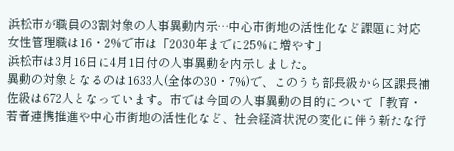浜松市が職員の3割対象の人事異動内示…中心市街地の活性化など課題に対応 女性管理職は16・2%で市は「2030年までに25%に増やす」
浜松市は3月16日に4月1日付の人事異動を内示しました。
異動の対象となるのは1633人(全体の30・7%)で、このうち部長級から区課長補佐級は672人となっています。市では今回の人事異動の目的について「教育・若者連携推進や中心市街地の活性化など、社会経済状況の変化に伴う新たな行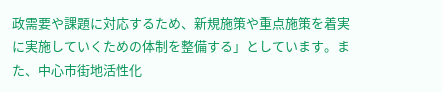政需要や課題に対応するため、新規施策や重点施策を着実に実施していくための体制を整備する」としています。また、中心市街地活性化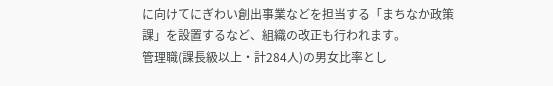に向けてにぎわい創出事業などを担当する「まちなか政策課」を設置するなど、組織の改正も行われます。
管理職(課長級以上・計284人)の男女比率とし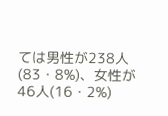ては男性が238人(83・8%)、女性が46人(16・2%)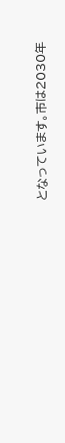となっています。市は2030年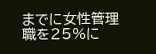までに女性管理職を25%に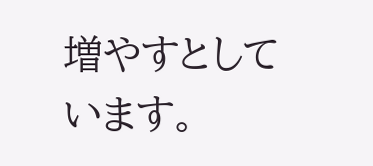増やすとしています。